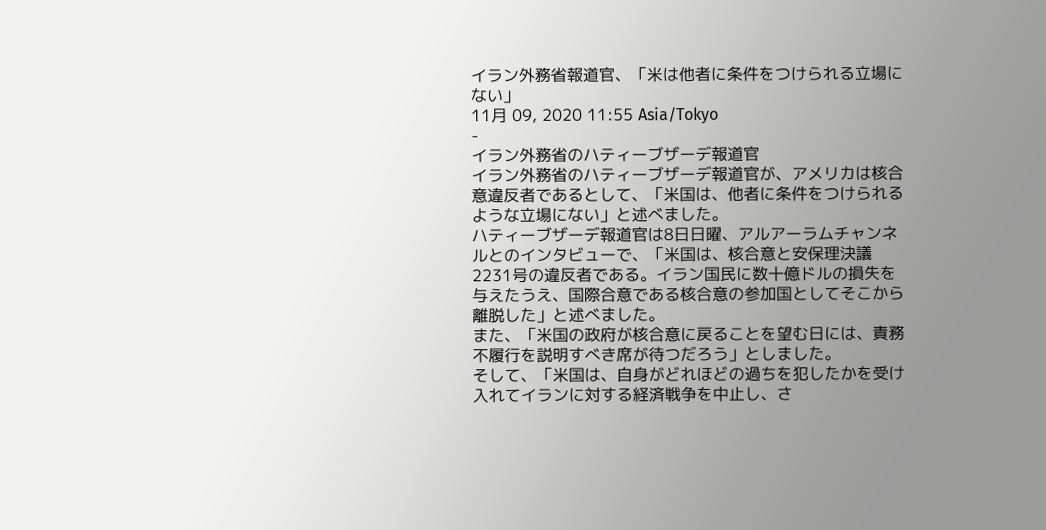イラン外務省報道官、「米は他者に条件をつけられる立場にない」
11月 09, 2020 11:55 Asia/Tokyo
-
イラン外務省のハティーブザーデ報道官
イラン外務省のハティーブザーデ報道官が、アメリカは核合意違反者であるとして、「米国は、他者に条件をつけられるような立場にない」と述べました。
ハティーブザーデ報道官は8日日曜、アルアーラムチャンネルとのインタビューで、「米国は、核合意と安保理決議2231号の違反者である。イラン国民に数十億ドルの損失を与えたうえ、国際合意である核合意の参加国としてそこから離脱した」と述べました。
また、「米国の政府が核合意に戻ることを望む日には、責務不履行を説明すべき席が待つだろう」としました。
そして、「米国は、自身がどれほどの過ちを犯したかを受け入れてイランに対する経済戦争を中止し、さ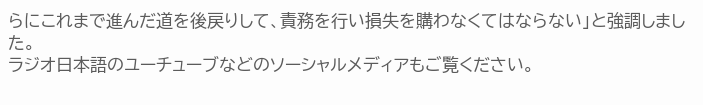らにこれまで進んだ道を後戻りして、責務を行い損失を購わなくてはならない」と強調しました。
ラジオ日本語のユーチューブなどのソーシャルメディアもご覧ください。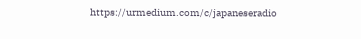https://urmedium.com/c/japaneseradio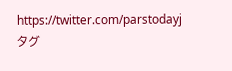https://twitter.com/parstodayj
タグ